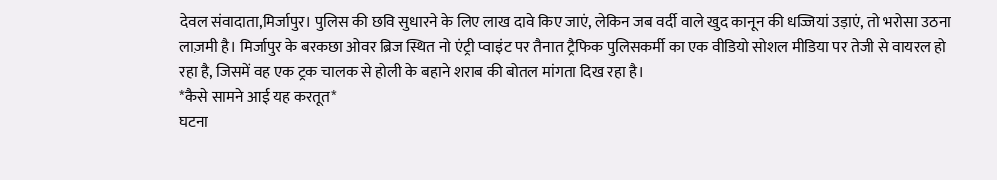देवल संवादाता,मिर्जापुर। पुलिस की छवि सुधारने के लिए लाख दावे किए जाएं, लेकिन जब वर्दी वाले खुद कानून की धज्जियां उड़ाएं, तो भरोसा उठना लाज़मी है। मिर्जापुर के बरकछा ओवर ब्रिज स्थित नो एंट्री प्वाइंट पर तैनात ट्रैफिक पुलिसकर्मी का एक वीडियो सोशल मीडिया पर तेजी से वायरल हो रहा है, जिसमें वह एक ट्रक चालक से होली के बहाने शराब की बोतल मांगता दिख रहा है।
*कैसे सामने आई यह करतूत*
घटना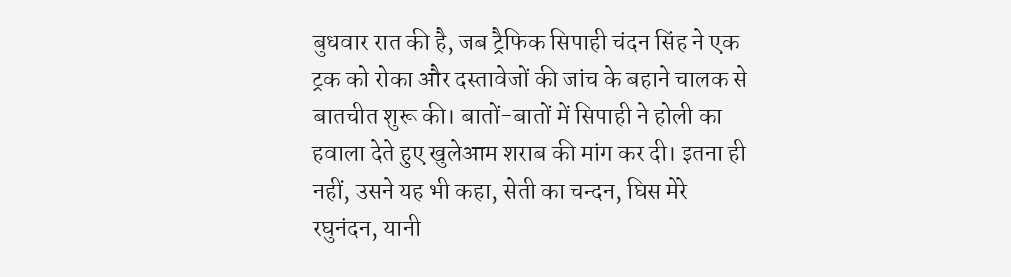बुधवार रात की है, जब ट्रैफिक सिपाही चंदन सिंह ने एक ट्रक को रोका और दस्तावेजों की जांच के बहाने चालक से बातचीत शुरू की। बातों-बातों में सिपाही ने होली का हवाला देते हुए खुलेआम शराब की मांग कर दी। इतना ही नहीं, उसने यह भी कहा, सेती का चन्दन, घिस मेरे रघुनंदन, यानी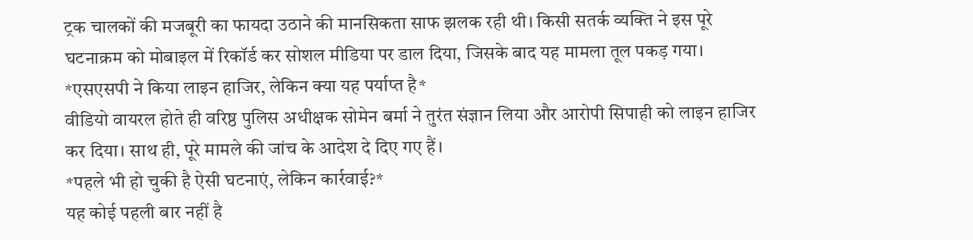ट्रक चालकों की मजबूरी का फायदा उठाने की मानसिकता साफ झलक रही थी। किसी सतर्क व्यक्ति ने इस पूरे घटनाक्रम को मोबाइल में रिकॉर्ड कर सोशल मीडिया पर डाल दिया, जिसके बाद यह मामला तूल पकड़ गया।
*एसएसपी ने किया लाइन हाजिर, लेकिन क्या यह पर्याप्त है*
वीडियो वायरल होते ही वरिष्ठ पुलिस अधीक्षक सोमेन बर्मा ने तुरंत संज्ञान लिया और आरोपी सिपाही को लाइन हाजिर कर दिया। साथ ही, पूरे मामले की जांच के आदेश दे दिए गए हैं।
*पहले भी हो चुकी है ऐसी घटनाएं, लेकिन कार्रवाई?*
यह कोई पहली बार नहीं है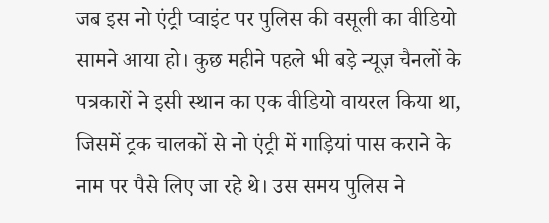जब इस नो एंट्री प्वाइंट पर पुलिस की वसूली का वीडियो सामने आया हो। कुछ महीने पहले भी बड़े न्यूज़ चैनलों के पत्रकारों ने इसी स्थान का एक वीडियो वायरल किया था, जिसमें ट्रक चालकों से नो एंट्री में गाड़ियां पास कराने के नाम पर पैसे लिए जा रहे थे। उस समय पुलिस ने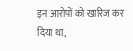इन आरोपों को खारिज कर दिया था,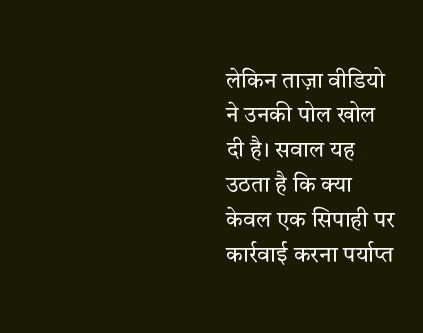लेकिन ताज़ा वीडियो ने उनकी पोल खोल दी है। सवाल यह उठता है कि क्या केवल एक सिपाही पर कार्रवाई करना पर्याप्त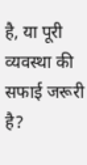है, या पूरी व्यवस्था की सफाई जरूरी है?